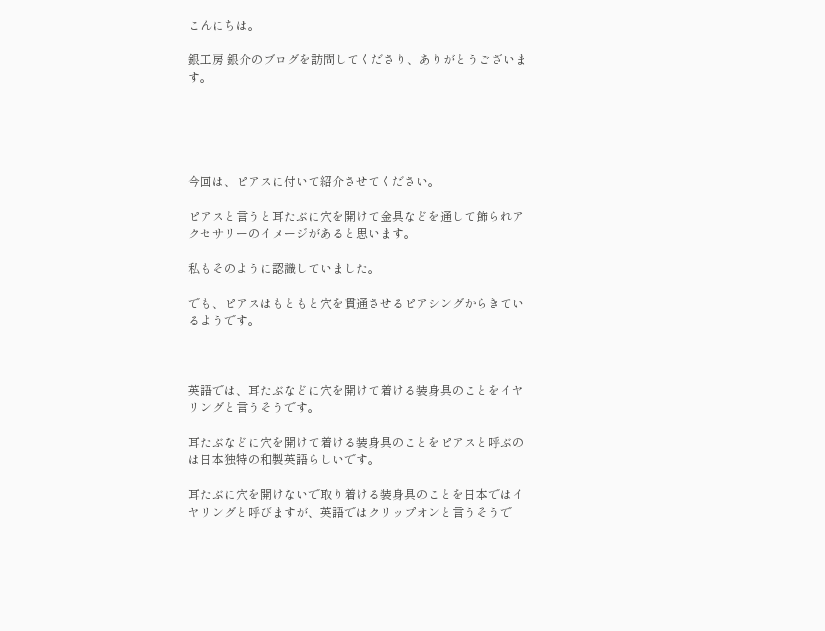こんにちは。

銀工房 銀介のブログを訪問してくださり、ありがとうございます。





今回は、ピアスに付いて紹介させてください。

ピアスと言うと耳たぶに穴を開けて金具などを通して飾られアクセサリーのイメージがあると思います。

私もそのように認識していました。

でも、ピアスはもともと穴を貫通させるピアシングからきているようです。



英語では、耳たぶなどに穴を開けて着ける装身具のことをイヤリングと言うそうです。

耳たぶなどに穴を開けて着ける装身具のことをピアスと呼ぶのは日本独特の和製英語らしいです。

耳たぶに穴を開けないで取り着ける装身具のことを日本ではイヤリングと呼びますが、英語ではクリップオンと言うそうで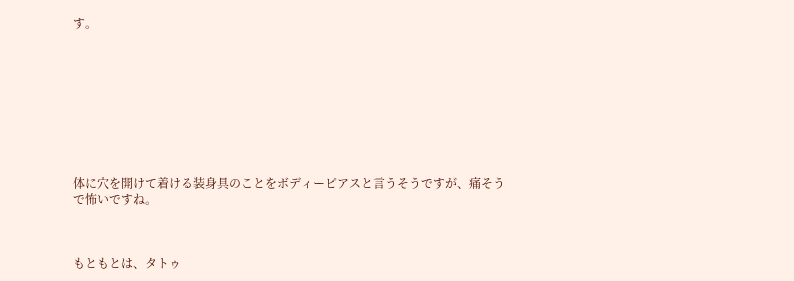す。









体に穴を開けて着ける装身具のことをボディーピアスと言うそうですが、痛そうで怖いですね。



もともとは、タトゥ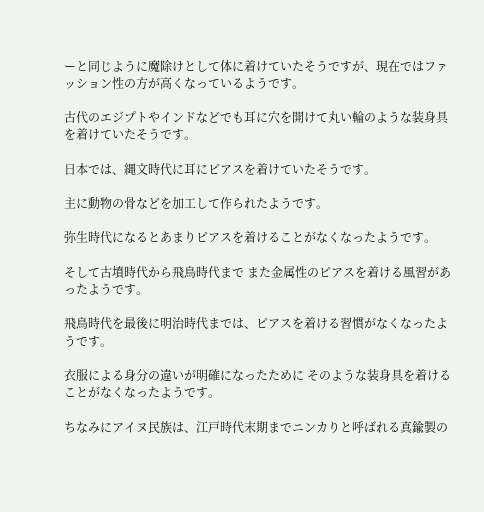ーと同じように魔除けとして体に着けていたそうですが、現在ではファッション性の方が高くなっているようです。

古代のエジプトやインドなどでも耳に穴を開けて丸い輪のような装身具を着けていたそうです。

日本では、縄文時代に耳にピアスを着けていたそうです。

主に動物の骨などを加工して作られたようです。

弥生時代になるとあまりピアスを着けることがなくなったようです。

そして古墳時代から飛鳥時代まで また金属性のピアスを着ける風習があったようです。

飛鳥時代を最後に明治時代までは、ピアスを着ける習慣がなくなったようです。

衣服による身分の違いが明確になったために そのような装身具を着けることがなくなったようです。

ちなみにアイヌ民族は、江戸時代末期までニンカりと呼ばれる真鍮製の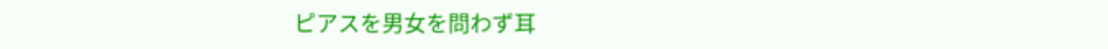ピアスを男女を問わず耳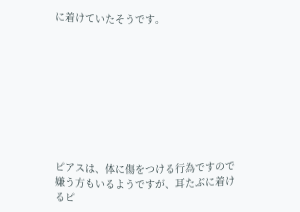に着けていたそうです。









ピアスは、体に傷をつける行為ですので嫌う方もいるようですが、耳たぶに着けるピ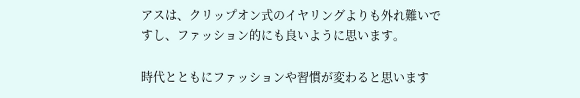アスは、クリップオン式のイヤリングよりも外れ難いですし、ファッション的にも良いように思います。

時代とともにファッションや習慣が変わると思います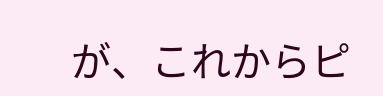が、これからピ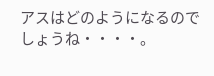アスはどのようになるのでしょうね・・・・。